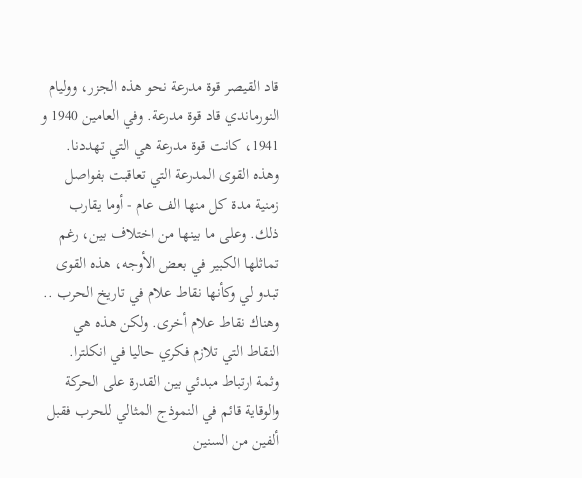قاد القيصر قوة مدرعة نحو هذه الجزر، ووليام النورماندي قاد قوة مدرعة. وفي العامين 1940 و 1941، كانت قوة مدرعة هي التي تهددنا. وهذه القوى المدرعة التي تعاقبت بفواصل زمنية مدة كل منها الف عام - أوما يقارب ذلك. وعلى ما بينها من اختلاف بين، رغم تماثلها الكبير في بعض الأوجه، هذه القوى تبدو لي وكأنها نقاط علام في تاريخ الحرب .. وهناك نقاط علام أخرى. ولكن هذه هي النقاط التي تلازم فكري حاليا في انكلترا.
وثمة ارتباط مبدئي بين القدرة على الحركة والوقاية قائم في النموذج المثالي للحرب فقبل ألفين من السنين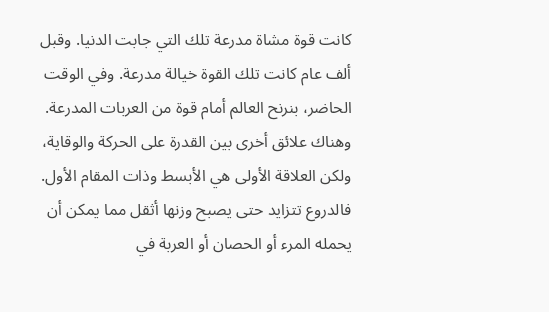كانت قوة مشاة مدرعة تلك التي جابت الدنيا. وقبل ألف عام كانت تلك القوة خيالة مدرعة. وفي الوقت الحاضر، بنرنح العالم أمام قوة من العربات المدرعة. وهناك علائق أخرى بين القدرة على الحركة والوقاية، ولكن العلاقة الأولى هي الأبسط وذات المقام الأول. فالدروع تتزايد حتى يصبح وزنها أثقل مما يمكن أن يحمله المرء أو الحصان أو العربة في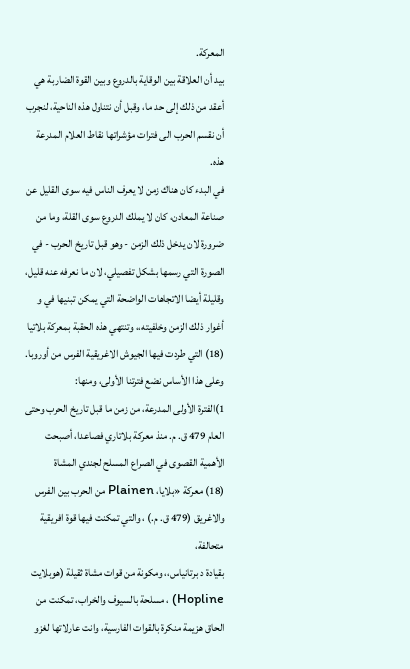المعركة.
بيد أن العلاقة بين الوقاية بالدروع وبين القوة الضاربة هي أعقد من ذلك إلى حد ما، وقبل أن نتناول هذه الناحية، لنجرب أن نقسم الحرب الى فترات مؤشراتها نقاط العلام المدرعة هذه.
في البدء كان هناك زمن لا يعرف الناس فيه سوى القليل عن صناعة المعادن، كان لا يملك الدروع سوى القلة، وما من ضرورة لان يدخل ذلك الزمن - وهو قبل تاريخ الحرب - في الصورة التي رسمها بشكل تفصيلي، لان ما نعرفه عنه قليل، وقليلة أيضا الاتجاهات الواضحة التي يمكن تبنيها في و أغوار ذلك الزمن وخلفيته،، وتنتهي هذه الحقبة بمعركة بلاتيا (18) التي طردت فيها الجيوش الاغريقية الفرس من أوروبا. وعلى هذا الأساس نضع فترتنا الأولى، ومنها:
1)الفترة الأولى المدرعة، من زمن ما قبل تاريخ الحرب وحتى العام 479 ق. م. منذ معركة بلاتاري فصاعدا، أصبحت الأهمية القصوى في الصراع المسلح لجندي المشاة
(18) معركة «بلايا، Plainen من الحرب بين الفرس والاغريق (479 ق. م.) ، والتي تمكنت فيها قوة افريقية متحالفة،
بقيادة د برتانياس،، ومكونة من قوات مشاة ثقيلة (هوبلايت Hopline) ، مسلحة بالسيوف والخراب، تمكنت من الحاق هزيمة منكرة بالقوات الفارسية، وانت عارلاتها لغزو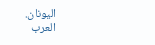اليونان.
العرب